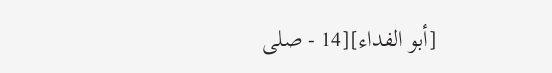[أبو الفداء][14 - صلى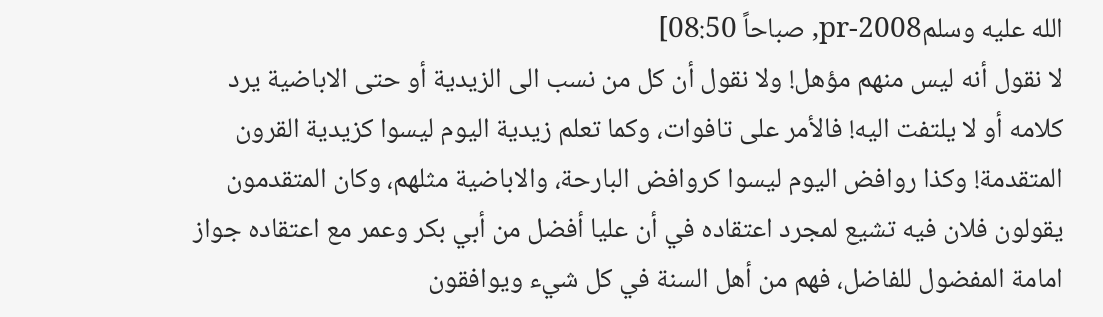الله عليه وسلمpr-2008, صباحاً 08:50]
لا نقول أنه ليس منهم مؤهل! ولا نقول أن كل من نسب الى الزيدية أو حتى الاباضية يرد كلامه أو لا يلتفت اليه! فالأمر على تافوات، وكما تعلم زيدية اليوم ليسوا كزيدية القرون المتقدمة! وكذا روافض اليوم ليسوا كروافض البارحة، والاباضية مثلهم، وكان المتقدمون يقولون فلان فيه تشيع لمجرد اعتقاده في أن عليا أفضل من أبي بكر وعمر مع اعتقاده جواز امامة المفضول للفاضل، فهم من أهل السنة في كل شيء ويوافقون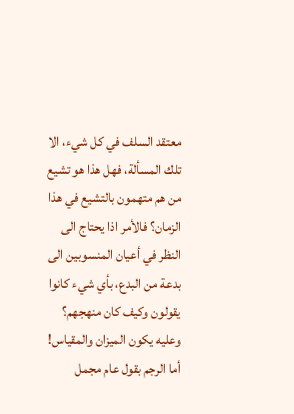معتقد السلف في كل شيء، الا تلك المسألة، فهل هذا هو تشيع من هم متهمون بالتشيع في هذا الزمان؟ فالأمر اذا يحتاج الى النظر في أعيان المنسوبين الى بدعة من البدع، بأي شيء كانوا يقولون وكيف كان منهجهم؟ وعليه يكون الميزان والمقياس! أما الرجم بقول عام مجمل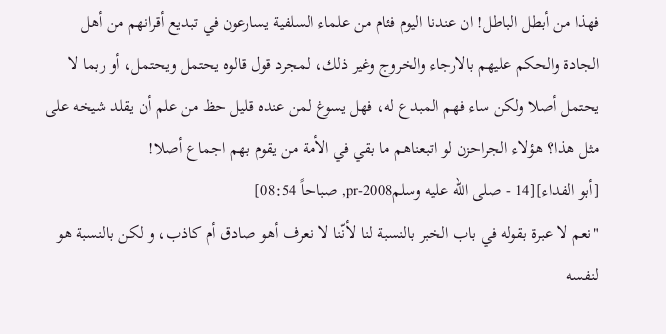فهذا من أبطل الباطل! ان عندنا اليوم فئام من علماء السلفية يسارعون في تبديع أقرانهم من أهل الجادة والحكم عليهم بالارجاء والخروج وغير ذلك، لمجرد قول قالوه يحتمل ويحتمل، أو ربما لا يحتمل أصلا ولكن ساء فهم المبدع له، فهل يسوغ لمن عنده قليل حظ من علم أن يقلد شيخه على مثل هذا؟ هؤلاء الجراحزن لو اتبعناهم ما بقي في الأمة من يقوم بهم اجماع أصلا!
[أبو الفداء][14 - صلى الله عليه وسلمpr-2008, صباحاً 08:54]
"نعم لا عبرة بقوله في باب الخبر بالنسبة لنا لأنّنا لا نعرف أهو صادق أم كاذب، و لكن بالنسبة هو لنفسه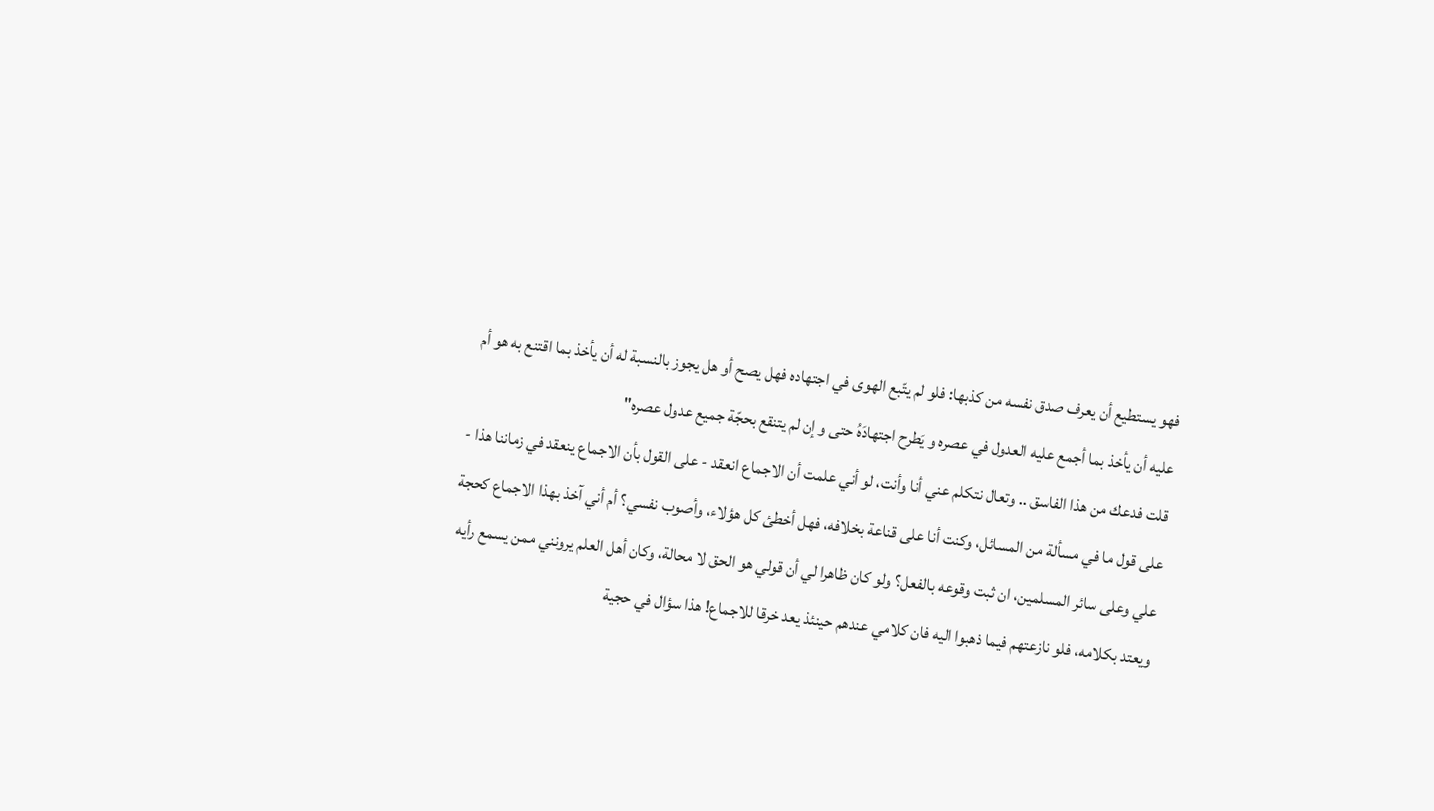فهو يستطيع أن يعرف صدق نفسه من كذبها: فلو لم يتّبع الهوى في اجتهاده فهل يصح أو هل يجوز بالنسبة له أن يأخذ بما اقتنع به هو أم عليه أن يأخذ بما أجمع عليه العدول في عصره و يَطرح اجتهادَهُ حتى و إن لم يتنقع بحجّة جميع عدول عصره"
قلت فدعك من هذا الفاسق .. وتعال نتكلم عني أنا وأنت، لو أني علمت أن الاجماع انعقد - على القول بأن الاجماع ينعقد في زماننا هذا - على قول ما في مسألة من المسائل، وكنت أنا على قناعة بخلافه، فهل أخطئ كل هؤلاء، وأصوب نفسي؟ أم أني آخذ بهذا الاجماع كحجة علي وعلى سائر المسلمين، ان ثبت وقوعه بالفعل؟ ولو كان ظاهرا لي أن قولي هو الحق لا محالة، وكان أهل العلم يرونني ممن يسمع رأيه ويعتد بكلامه، فلو نازعتهم فيما ذهبوا اليه فان كلامي عندهم حينئذ يعد خرقا للاجماع! هذا سؤال في حجية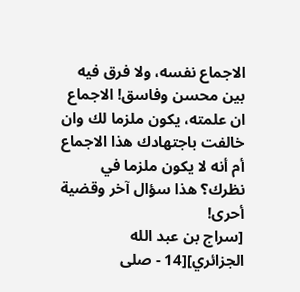الاجماع نفسه، ولا فرق فيه بين محسن وفاسق! الاجماع ان علمته، يكون ملزما لك وان خالفت باجتهادك هذا الاجماع أم أنه لا يكون ملزما في نظرك؟ هذا سؤال آخر وقضية أحرى!
[سراج بن عبد الله الجزائري][14 - صلى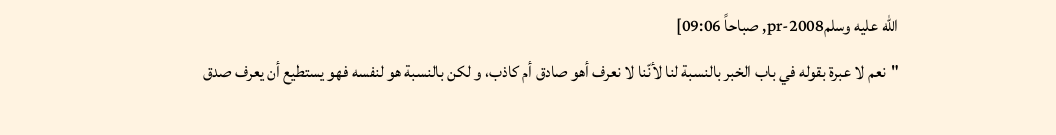الله عليه وسلمpr-2008, صباحاً 09:06]
"نعم لا عبرة بقوله في باب الخبر بالنسبة لنا لأنّنا لا نعرف أهو صادق أم كاذب، و لكن بالنسبة هو لنفسه فهو يستطيع أن يعرف صدق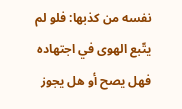نفسه من كذبها: فلو لم يتّبع الهوى في اجتهاده فهل يصح أو هل يجوز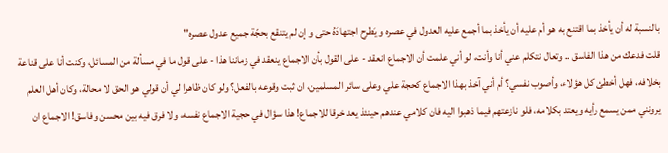بالنسبة له أن يأخذ بما اقتنع به هو أم عليه أن يأخذ بما أجمع عليه العدول في عصره و يَطرح اجتهادَهُ حتى و إن لم يتنقع بحجّة جميع عدول عصره"
قلت فدعك من هذا الفاسق .. وتعال نتكلم عني أنا وأنت، لو أني علمت أن الاجماع انعقد - على القول بأن الاجماع ينعقد في زماننا هذا - على قول ما في مسألة من المسائل، وكنت أنا على قناعة بخلافه، فهل أخطئ كل هؤلاء، وأصوب نفسي؟ أم أني آخذ بهذا الاجماع كحجة علي وعلى سائر المسلمين، ان ثبت وقوعه بالفعل؟ ولو كان ظاهرا لي أن قولي هو الحق لا محالة، وكان أهل العلم يرونني ممن يسمع رأيه ويعتد بكلامه، فلو نازعتهم فيما ذهبوا اليه فان كلامي عندهم حينئذ يعد خرقا للاجماع! هذا سؤال في حجية الاجماع نفسه، ولا فرق فيه بين محسن وفاسق! الاجماع ان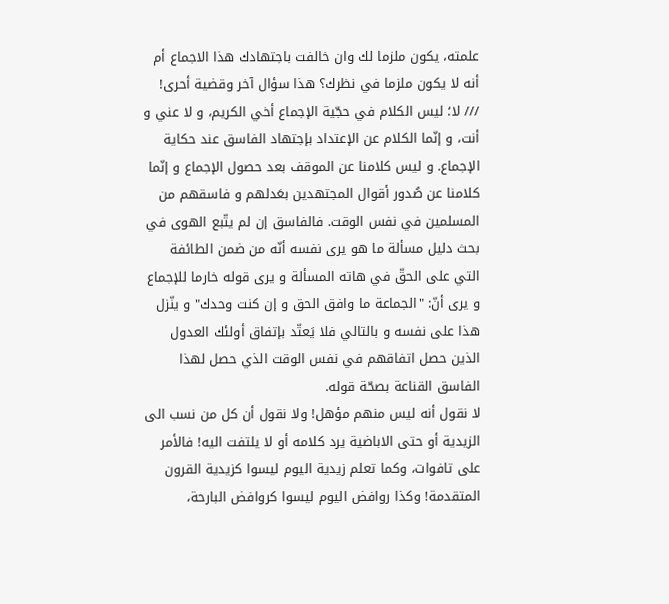علمته، يكون ملزما لك وان خالفت باجتهادك هذا الاجماع أم أنه لا يكون ملزما في نظرك؟ هذا سؤال آخر وقضية أحرى!
/// لا؛ ليس الكلام في حجّية الإجماع أخي الكريم، و لا عني و أنت، و إنّما الكلام عن الإعتداد بإجتهاد الفاسق عند حكاية الإجماع. و ليس كلامنا عن الموقف بعد حصول الإجماع و إنّما كلامنا عن صُدور أقوال المجتهدين بعَدلهم و فاسقهم من المسلمين في نفس الوقت. فالفاسق إن لم يتّبع الهوى في بحث دليل مسألة ما هو يرى نفسه أنّه من ضمن الطائفة التي على الحقّ في هاته المسألة و يرى قوله خارما للإجماع و يرى أنّ: "الجماعة ما وافق الحق و إن كنت وحدك" و ينّزل هذا على نفسه و بالتالي فلا يَعتّد بإتفاق أولئك العدول الذين حصل اتفاقهم في نفس الوقت الذي حصل لهذا الفاسق القناعة بصحّة قوله.
لا نقول أنه ليس منهم مؤهل! ولا نقول أن كل من نسب الى الزيدية أو حتى الاباضية يرد كلامه أو لا يلتفت اليه! فالأمر على تافوات، وكما تعلم زيدية اليوم ليسوا كزيدية القرون المتقدمة! وكذا روافض اليوم ليسوا كروافض البارحة،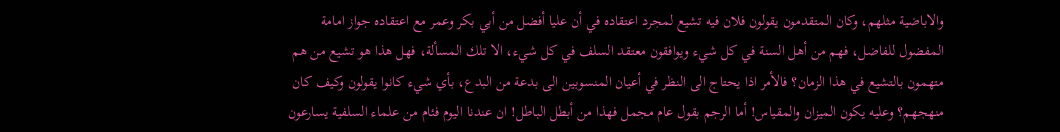والاباضية مثلهم، وكان المتقدمون يقولون فلان فيه تشيع لمجرد اعتقاده في أن عليا أفضل من أبي بكر وعمر مع اعتقاده جواز امامة المفضول للفاضل، فهم من أهل السنة في كل شيء ويوافقون معتقد السلف في كل شيء، الا تلك المسألة، فهل هذا هو تشيع من هم متهمون بالتشيع في هذا الزمان؟ فالأمر اذا يحتاج الى النظر في أعيان المنسوبين الى بدعة من البدع، بأي شيء كانوا يقولون وكيف كان منهجهم؟ وعليه يكون الميزان والمقياس! أما الرجم بقول عام مجمل فهذا من أبطل الباطل! ان عندنا اليوم فئام من علماء السلفية يسارعون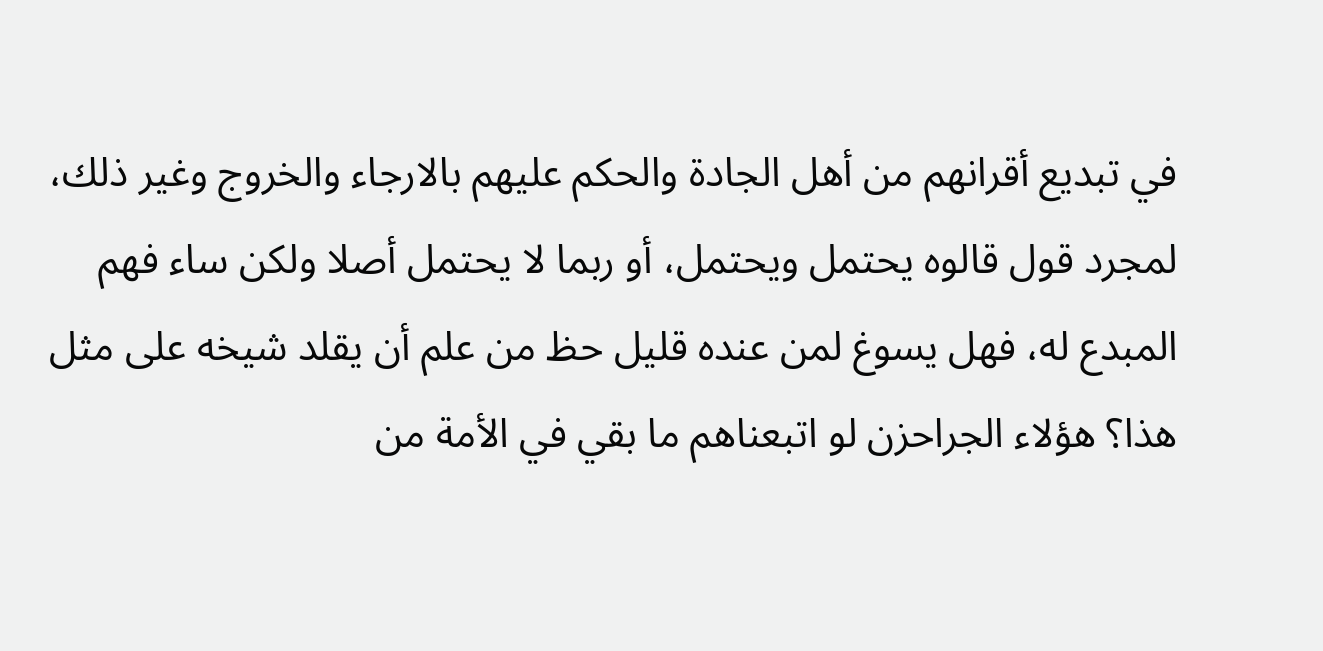في تبديع أقرانهم من أهل الجادة والحكم عليهم بالارجاء والخروج وغير ذلك، لمجرد قول قالوه يحتمل ويحتمل، أو ربما لا يحتمل أصلا ولكن ساء فهم المبدع له، فهل يسوغ لمن عنده قليل حظ من علم أن يقلد شيخه على مثل هذا؟ هؤلاء الجراحزن لو اتبعناهم ما بقي في الأمة من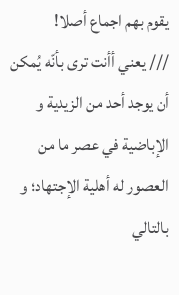يقوم بهم اجماع أصلا!
/// يعني أأنت ترى بأنّه يُمكن أن يوجد أحد من الزيدية و الإباضية في عصر ما من العصور له أهلية الإجتهاد؛ و بالتالي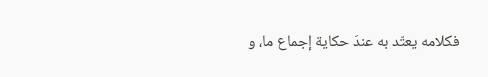فكلامه يعتّد به عندَ حكاية إجماع ما، و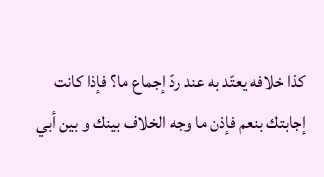كذا خلافه يعتّد به عند ردّ إجماع ما؟ فإذا كانت إجابتك بنعم فإذن ما وجه الخلاف بينك و بين أبي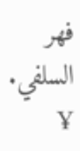فهر السلفي.
¥